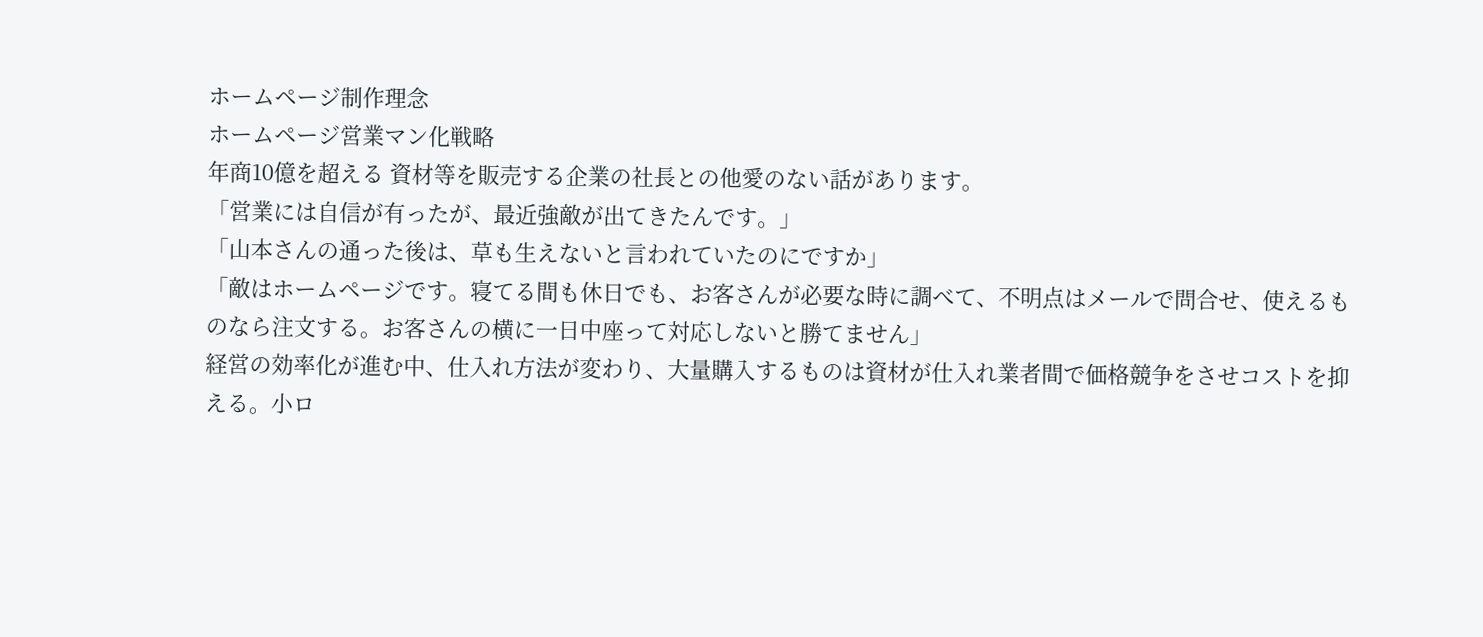ホームページ制作理念
ホームページ営業マン化戦略
年商10億を超える 資材等を販売する企業の社長との他愛のない話があります。
「営業には自信が有ったが、最近強敵が出てきたんです。」
「山本さんの通った後は、草も生えないと言われていたのにですか」
「敵はホームページです。寝てる間も休日でも、お客さんが必要な時に調べて、不明点はメールで問合せ、使えるものなら注文する。お客さんの横に一日中座って対応しないと勝てません」
経営の効率化が進む中、仕入れ方法が変わり、大量購入するものは資材が仕入れ業者間で価格競争をさせコストを抑える。小ロ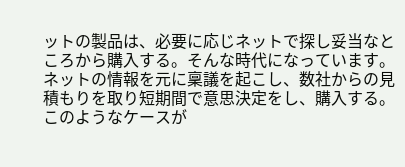ットの製品は、必要に応じネットで探し妥当なところから購入する。そんな時代になっています。
ネットの情報を元に稟議を起こし、数社からの見積もりを取り短期間で意思決定をし、購入する。このようなケースが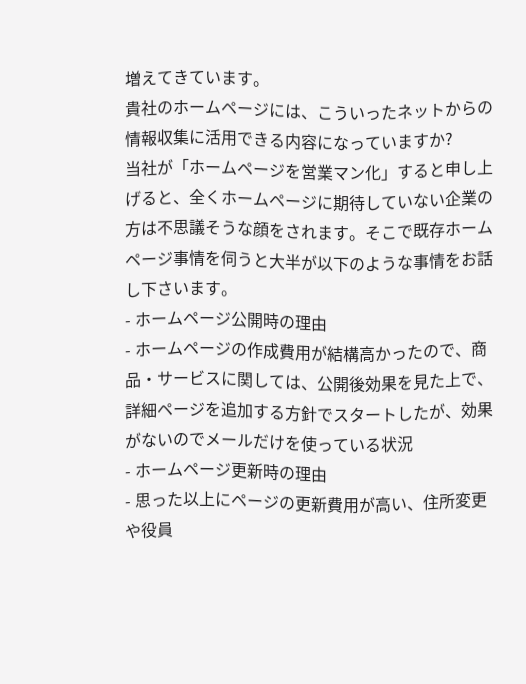増えてきています。
貴社のホームページには、こういったネットからの情報収集に活用できる内容になっていますか?
当社が「ホームページを営業マン化」すると申し上げると、全くホームページに期待していない企業の方は不思議そうな顔をされます。そこで既存ホームページ事情を伺うと大半が以下のような事情をお話し下さいます。
- ホームページ公開時の理由
- ホームページの作成費用が結構高かったので、商品・サービスに関しては、公開後効果を見た上で、詳細ページを追加する方針でスタートしたが、効果がないのでメールだけを使っている状況
- ホームページ更新時の理由
- 思った以上にページの更新費用が高い、住所変更や役員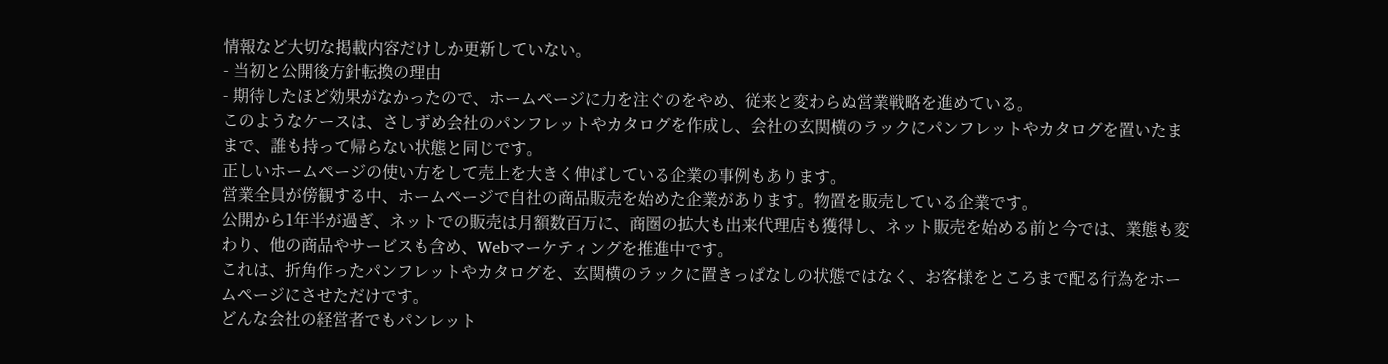情報など大切な掲載内容だけしか更新していない。
- 当初と公開後方針転換の理由
- 期待したほど効果がなかったので、ホームページに力を注ぐのをやめ、従来と変わらぬ営業戦略を進めている。
このようなケースは、さしずめ会社のパンフレットやカタログを作成し、会社の玄関横のラックにパンフレットやカタログを置いたままで、誰も持って帰らない状態と同じです。
正しいホームページの使い方をして売上を大きく伸ばしている企業の事例もあります。
営業全員が傍観する中、ホームページで自社の商品販売を始めた企業があります。物置を販売している企業です。
公開から1年半が過ぎ、ネットでの販売は月額数百万に、商圏の拡大も出来代理店も獲得し、ネット販売を始める前と今では、業態も変わり、他の商品やサービスも含め、Webマーケティングを推進中です。
これは、折角作ったパンフレットやカタログを、玄関横のラックに置きっぱなしの状態ではなく、お客様をところまで配る行為をホームページにさせただけです。
どんな会社の経営者でもパンレット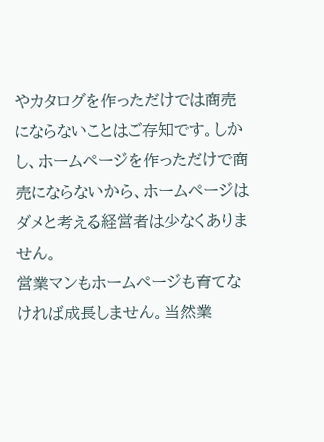やカタログを作っただけでは商売にならないことはご存知です。しかし、ホームページを作っただけで商売にならないから、ホームページはダメと考える経営者は少なくありません。
営業マンもホームページも育てなければ成長しません。当然業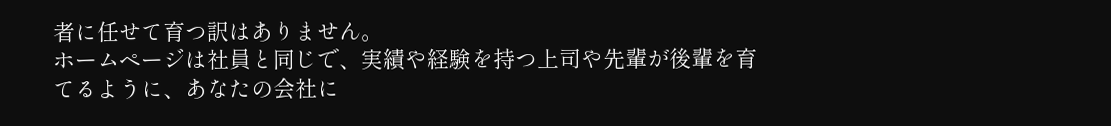者に任せて育つ訳はありません。
ホームページは社員と同じで、実績や経験を持つ上司や先輩が後輩を育てるように、あなたの会社に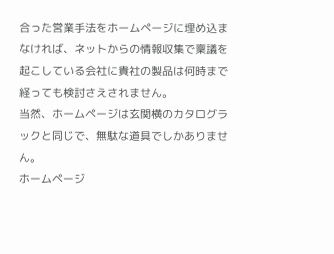合った営業手法をホームページに埋め込まなければ、ネットからの情報収集で稟議を起こしている会社に貴社の製品は何時まで経っても検討さえされません。
当然、ホームページは玄関横のカタログラックと同じで、無駄な道具でしかありません。
ホームページ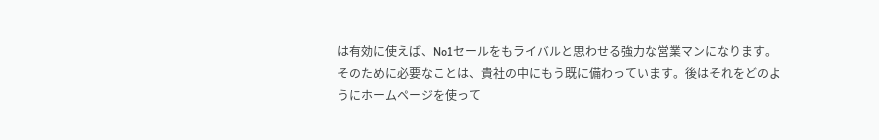は有効に使えば、No1セールをもライバルと思わせる強力な営業マンになります。そのために必要なことは、貴社の中にもう既に備わっています。後はそれをどのようにホームページを使って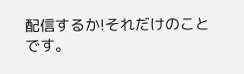配信するか!それだけのことです。